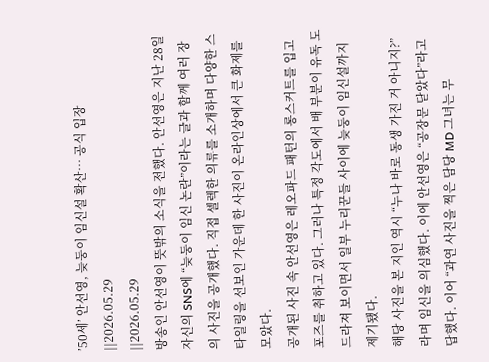’50세’ 안선영, 늦둥이 임신설 확산… 공식 입장
||2026.05.29
||2026.05.29
방송인 안선영이 뜻밖의 소식을 전했다. 안선영은 지난 28일 자신의 SNS에 “늦둥이 임신 논란”이라는 글과 함께 여러 장의 사진을 공개했다. 직접 셀렉한 의류를 소개하며 다양한 스타일링을 선보인 가운데 한 사진이 온라인상에서 큰 화제를 모았다.
공개된 사진 속 안선영은 레오파드 패턴의 롱스커트를 입고 포즈를 취하고 있다. 그러나 특정 각도에서 배 부분이 유독 도드라져 보이면서 일부 누리꾼들 사이에 늦둥이 임신설까지 제기됐다.
해당 사진을 본 지인 역시 “누나 바로 동생 가진 거 아니지?”라며 임신을 의심했다. 이에 안선영은 “공장문 닫았다”라고 답했다. 이어 “과연 사진을 찍은 담당 MD 그녀는 무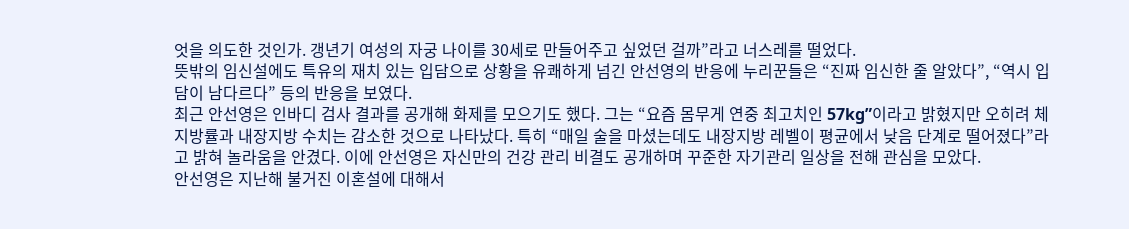엇을 의도한 것인가. 갱년기 여성의 자궁 나이를 30세로 만들어주고 싶었던 걸까”라고 너스레를 떨었다.
뜻밖의 임신설에도 특유의 재치 있는 입담으로 상황을 유쾌하게 넘긴 안선영의 반응에 누리꾼들은 “진짜 임신한 줄 알았다”, “역시 입담이 남다르다” 등의 반응을 보였다.
최근 안선영은 인바디 검사 결과를 공개해 화제를 모으기도 했다. 그는 “요즘 몸무게 연중 최고치인 57kg”이라고 밝혔지만 오히려 체지방률과 내장지방 수치는 감소한 것으로 나타났다. 특히 “매일 술을 마셨는데도 내장지방 레벨이 평균에서 낮음 단계로 떨어졌다”라고 밝혀 놀라움을 안겼다. 이에 안선영은 자신만의 건강 관리 비결도 공개하며 꾸준한 자기관리 일상을 전해 관심을 모았다.
안선영은 지난해 불거진 이혼설에 대해서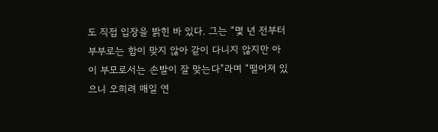도 직접 입장을 밝힌 바 있다. 그는 “몇 년 전부터 부부로는 합이 맞지 않아 같이 다니지 않지만 아이 부모로서는 손발이 잘 맞는다”라며 “떨어져 있으니 오히려 매일 연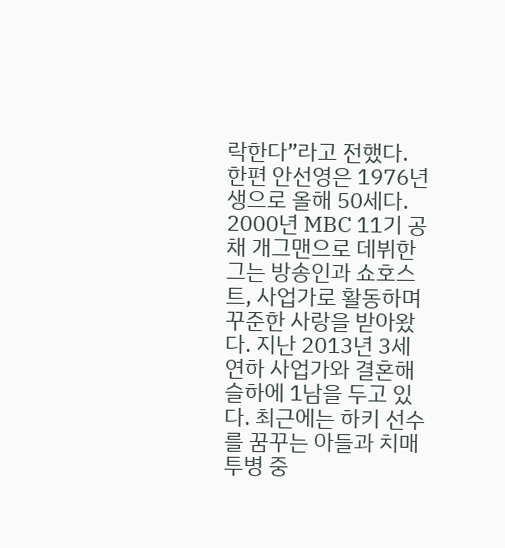락한다”라고 전했다.
한편 안선영은 1976년생으로 올해 50세다. 2000년 MBC 11기 공채 개그맨으로 데뷔한 그는 방송인과 쇼호스트, 사업가로 활동하며 꾸준한 사랑을 받아왔다. 지난 2013년 3세 연하 사업가와 결혼해 슬하에 1남을 두고 있다. 최근에는 하키 선수를 꿈꾸는 아들과 치매 투병 중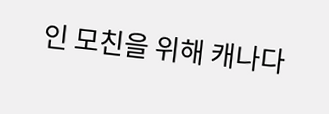인 모친을 위해 캐나다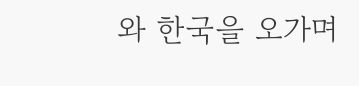와 한국을 오가며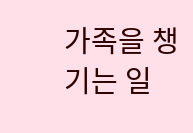가족을 챙기는 일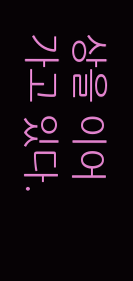상을 이어가고 있다.